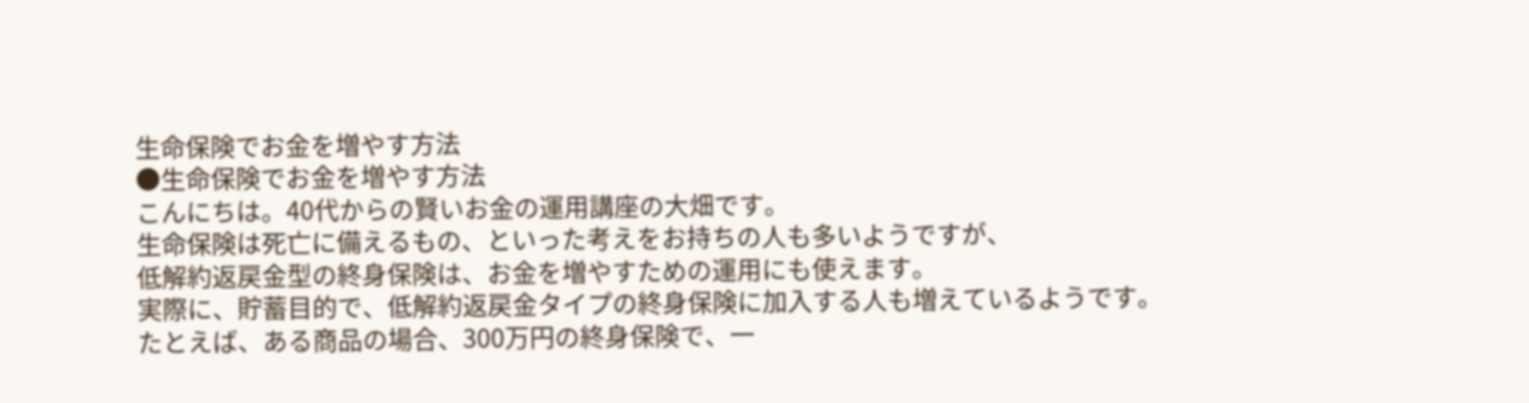生命保険でお金を増やす方法
●生命保険でお金を増やす方法
こんにちは。40代からの賢いお金の運用講座の大畑です。
生命保険は死亡に備えるもの、といった考えをお持ちの人も多いようですが、
低解約返戻金型の終身保険は、お金を増やすための運用にも使えます。
実際に、貯蓄目的で、低解約返戻金タイプの終身保険に加入する人も増えているようです。
たとえば、ある商品の場合、300万円の終身保険で、一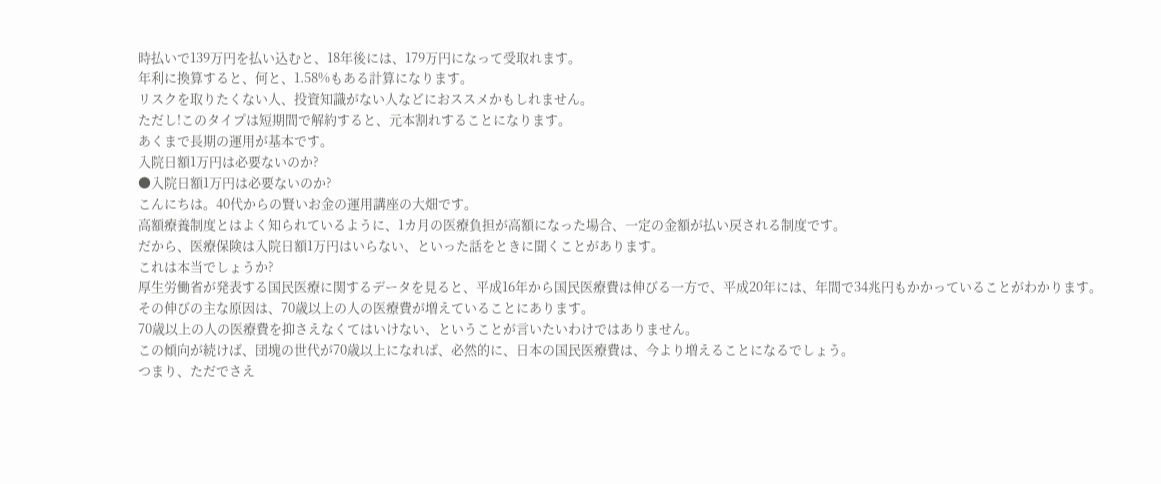時払いで139万円を払い込むと、18年後には、179万円になって受取れます。
年利に換算すると、何と、1.58%もある計算になります。
リスクを取りたくない人、投資知識がない人などにおススメかもしれません。
ただし!このタイプは短期間で解約すると、元本割れすることになります。
あくまで長期の運用が基本です。
入院日額1万円は必要ないのか?
●入院日額1万円は必要ないのか?
こんにちは。40代からの賢いお金の運用講座の大畑です。
高額療養制度とはよく知られているように、1カ月の医療負担が高額になった場合、一定の金額が払い戻される制度です。
だから、医療保険は入院日額1万円はいらない、といった話をときに聞くことがあります。
これは本当でしょうか?
厚生労働省が発表する国民医療に関するデータを見ると、平成16年から国民医療費は伸びる一方で、平成20年には、年間で34兆円もかかっていることがわかります。
その伸びの主な原因は、70歳以上の人の医療費が増えていることにあります。
70歳以上の人の医療費を抑さえなくてはいけない、ということが言いたいわけではありません。
この傾向が続けば、団塊の世代が70歳以上になれば、必然的に、日本の国民医療費は、今より増えることになるでしょう。
つまり、ただでさえ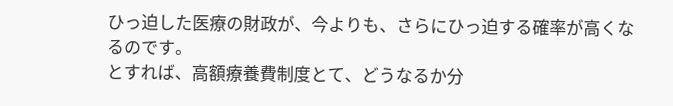ひっ迫した医療の財政が、今よりも、さらにひっ迫する確率が高くなるのです。
とすれば、高額療養費制度とて、どうなるか分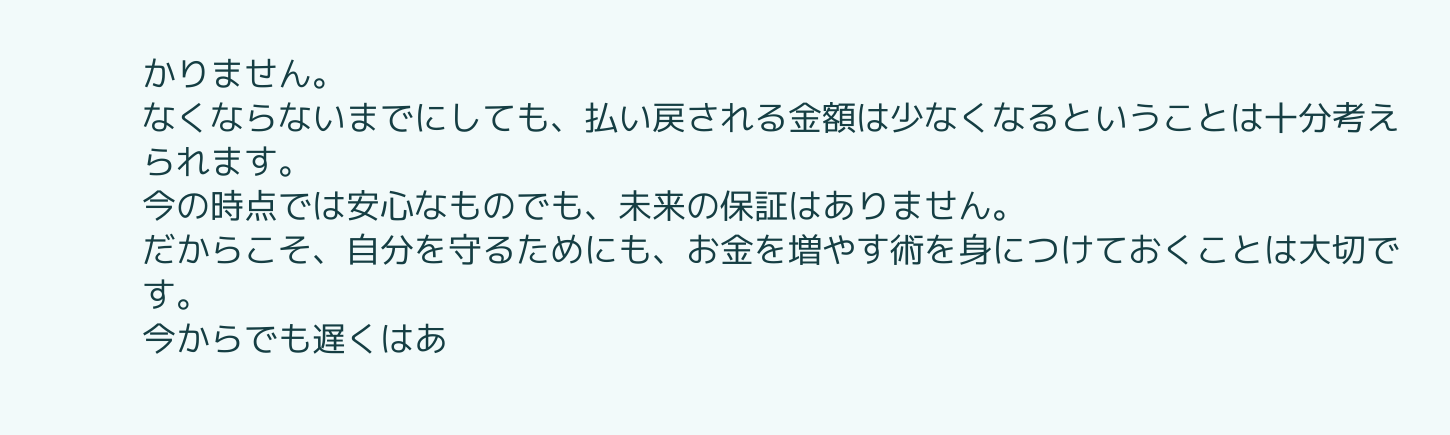かりません。
なくならないまでにしても、払い戻される金額は少なくなるということは十分考えられます。
今の時点では安心なものでも、未来の保証はありません。
だからこそ、自分を守るためにも、お金を増やす術を身につけておくことは大切です。
今からでも遅くはあ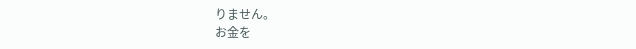りません。
お金を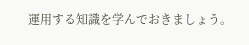運用する知識を学んでおきましょう。